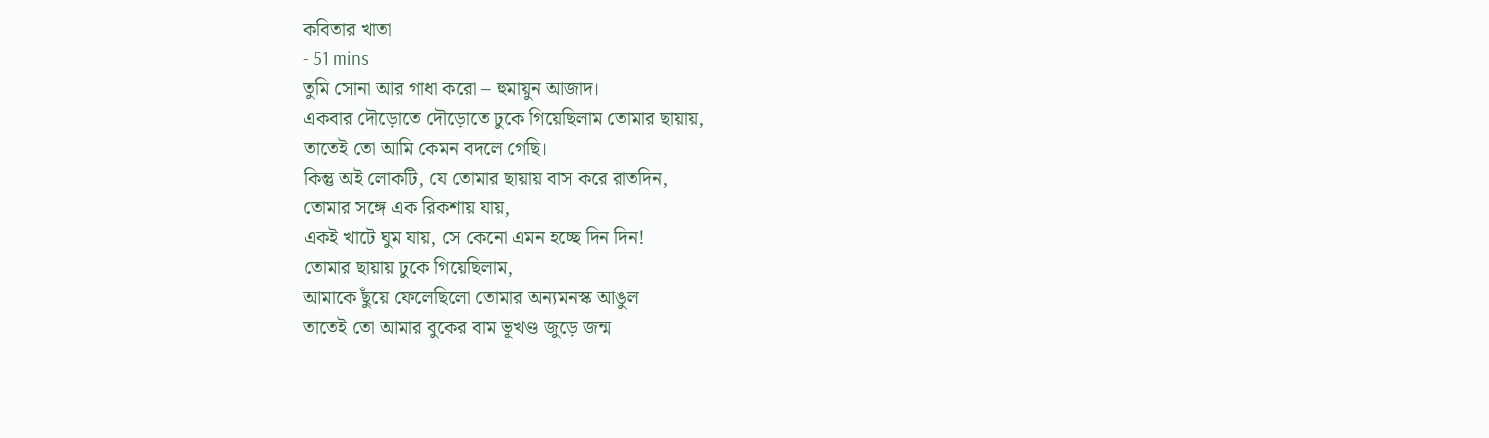কবিতার খাতা
- 51 mins
তুমি সোনা আর গাধা করো – হুমায়ুন আজাদ।
একবার দৌড়োতে দৌড়োতে ঢুকে গিয়েছিলাম তোমার ছায়ায়,
তাতেই তো আমি কেমন বদলে গেছি।
কিন্তু অই লোকটি, যে তোমার ছায়ায় বাস করে রাতদিন,
তোমার সঙ্গে এক রিকশায় যায়,
একই খাটে ঘুম যায়, সে কেনো এমন হচ্ছে দিন দিন!
তোমার ছায়ায় ঢুকে গিয়েছিলাম,
আমাকে ছুঁয়ে ফেলেছিলো তোমার অন্যমনস্ক আঙুল
তাতেই তো আমার বুকের বাম ভূখণ্ড জুড়ে জন্ম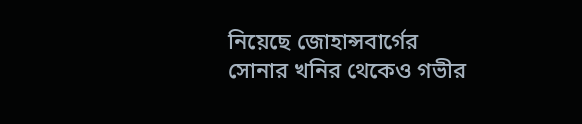নিয়েছে জোহান্সবার্গের
সোনার খনির থেকেও গভীর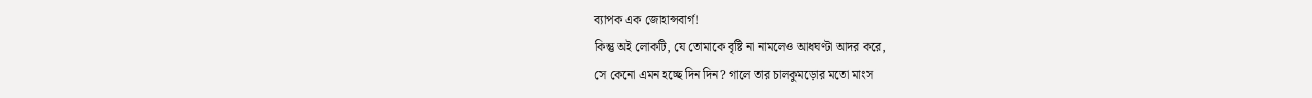ব্যাপক এক জোহান্সবার্গ!
কিন্তু অই লোকটি, যে তোমাকে বৃষ্টি না নামলেও আধঘণ্টা আদর করে,
সে কেনো এমন হচ্ছে দিন দিন? গালে তার চালকুমড়োর মতো মাংস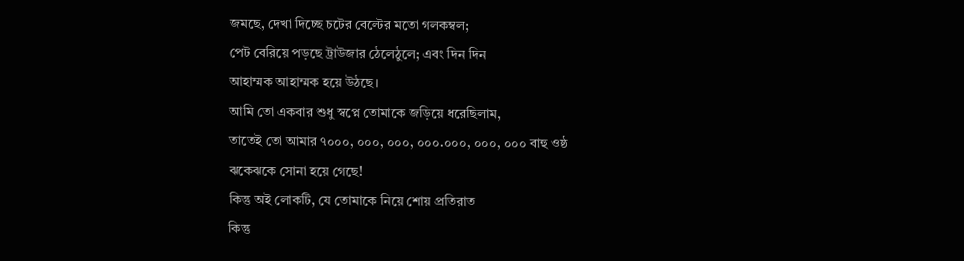জমছে, দেখা দিচ্ছে চটের বেল্টের মতো গলকম্বল;
পেট বেরিয়ে পড়ছে ট্রাউজার ঠেলেঠুলে; এবং দিন দিন
আহাম্মক আহাম্মক হয়ে উঠছে।
আমি তো একবার শুধু স্বপ্নে তোমাকে জড়িয়ে ধরেছিলাম,
তাতেই তো আমার ৭০০০, ০০০, ০০০, ০০০.০০০, ০০০, ০০০ বাহু ওষ্ঠ
ঝকেঝকে সোনা হয়ে গেছে!
কিন্তু অই লোকটি, যে তোমাকে নিয়ে শোয় প্রতিরাত
কিন্তু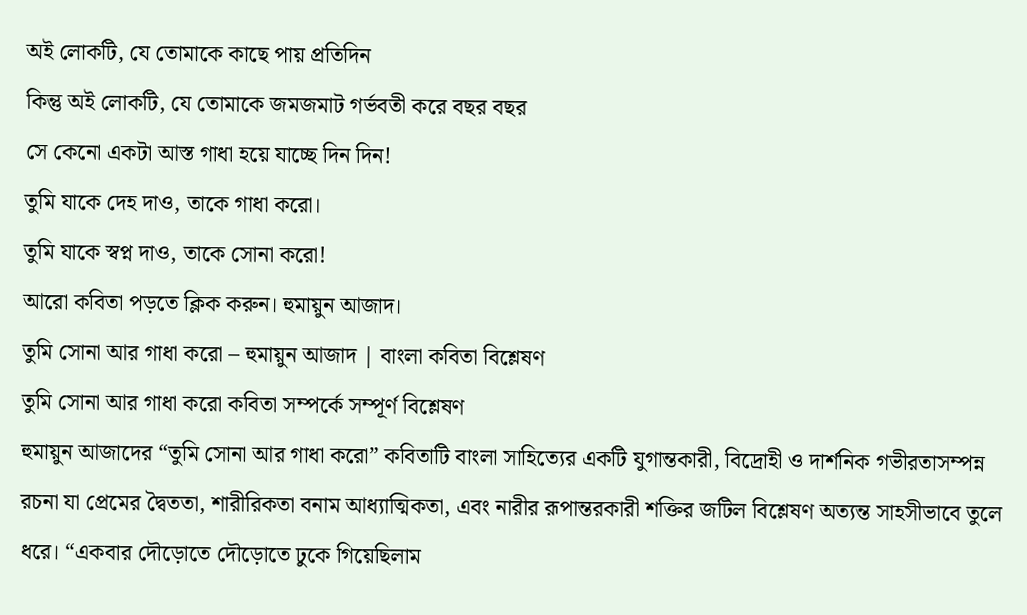অই লোকটি, যে তোমাকে কাছে পায় প্রতিদিন
কিন্তু অই লোকটি, যে তোমাকে জমজমাট গর্ভবতী করে বছর বছর
সে কেনো একটা আস্ত গাধা হয়ে যাচ্ছে দিন দিন!
তুমি যাকে দেহ দাও, তাকে গাধা করো।
তুমি যাকে স্বপ্ন দাও, তাকে সোনা করো!
আরো কবিতা পড়তে ক্লিক করুন। হুমায়ুন আজাদ।
তুমি সোনা আর গাধা করো – হুমায়ুন আজাদ | বাংলা কবিতা বিশ্লেষণ
তুমি সোনা আর গাধা করো কবিতা সম্পর্কে সম্পূর্ণ বিশ্লেষণ
হুমায়ুন আজাদের “তুমি সোনা আর গাধা করো” কবিতাটি বাংলা সাহিত্যের একটি যুগান্তকারী, বিদ্রোহী ও দার্শনিক গভীরতাসম্পন্ন রচনা যা প্রেমের দ্বৈততা, শারীরিকতা বনাম আধ্যাত্মিকতা, এবং নারীর রূপান্তরকারী শক্তির জটিল বিশ্লেষণ অত্যন্ত সাহসীভাবে তুলে ধরে। “একবার দৌড়োতে দৌড়োতে ঢুকে গিয়েছিলাম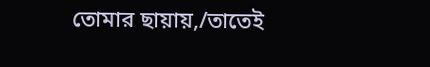তোমার ছায়ায়,/তাতেই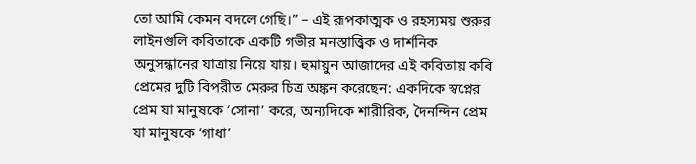তো আমি কেমন বদলে গেছি।” – এই রূপকাত্মক ও রহস্যময় শুরুর লাইনগুলি কবিতাকে একটি গভীর মনস্তাত্ত্বিক ও দার্শনিক অনুসন্ধানের যাত্রায় নিয়ে যায়। হুমায়ুন আজাদের এই কবিতায় কবি প্রেমের দুটি বিপরীত মেরুর চিত্র অঙ্কন করেছেন: একদিকে স্বপ্নের প্রেম যা মানুষকে ‘সোনা’ করে, অন্যদিকে শারীরিক, দৈনন্দিন প্রেম যা মানুষকে ‘গাধা’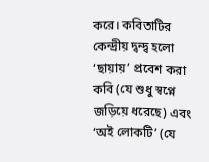করে। কবিতাটির কেন্দ্রীয় দ্বন্দ্ব হলো ‘ছায়ায়’ প্রবেশ করা কবি (যে শুধু স্বপ্নে জড়িয়ে ধরেছে) এবং ‘অই লোকটি’ (যে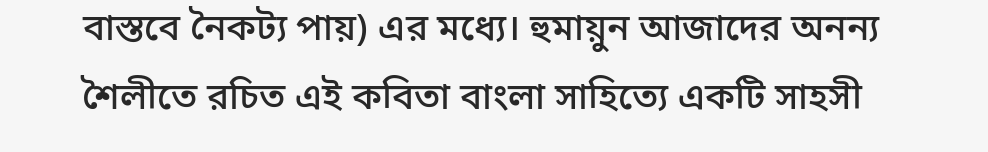বাস্তবে নৈকট্য পায়) এর মধ্যে। হুমায়ুন আজাদের অনন্য শৈলীতে রচিত এই কবিতা বাংলা সাহিত্যে একটি সাহসী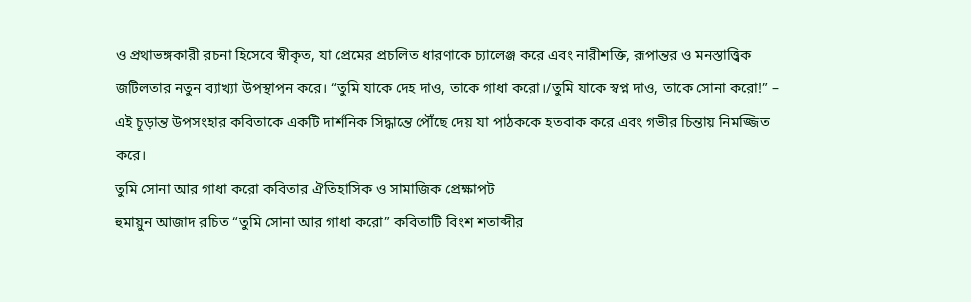ও প্রথাভঙ্গকারী রচনা হিসেবে স্বীকৃত, যা প্রেমের প্রচলিত ধারণাকে চ্যালেঞ্জ করে এবং নারীশক্তি, রূপান্তর ও মনস্তাত্ত্বিক জটিলতার নতুন ব্যাখ্যা উপস্থাপন করে। “তুমি যাকে দেহ দাও, তাকে গাধা করো।/তুমি যাকে স্বপ্ন দাও, তাকে সোনা করো!” – এই চূড়ান্ত উপসংহার কবিতাকে একটি দার্শনিক সিদ্ধান্তে পৌঁছে দেয় যা পাঠককে হতবাক করে এবং গভীর চিন্তায় নিমজ্জিত করে।
তুমি সোনা আর গাধা করো কবিতার ঐতিহাসিক ও সামাজিক প্রেক্ষাপট
হুমায়ুন আজাদ রচিত “তুমি সোনা আর গাধা করো” কবিতাটি বিংশ শতাব্দীর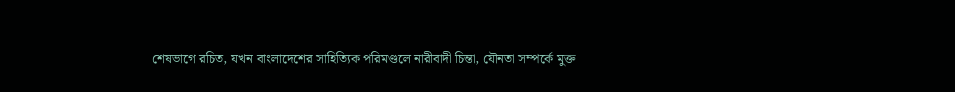শেষভাগে রচিত, যখন বাংলাদেশের সাহিত্যিক পরিমণ্ডলে নারীবাদী চিন্তা, যৌনতা সম্পর্কে মুক্ত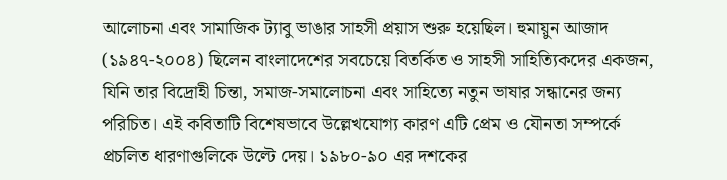আলোচনা এবং সামাজিক ট্যাবু ভাঙার সাহসী প্রয়াস শুরু হয়েছিল। হুমায়ুন আজাদ (১৯৪৭-২০০৪) ছিলেন বাংলাদেশের সবচেয়ে বিতর্কিত ও সাহসী সাহিত্যিকদের একজন, যিনি তার বিদ্রোহী চিন্তা, সমাজ-সমালোচনা এবং সাহিত্যে নতুন ভাষার সন্ধানের জন্য পরিচিত। এই কবিতাটি বিশেষভাবে উল্লেখযোগ্য কারণ এটি প্রেম ও যৌনতা সম্পর্কে প্রচলিত ধারণাগুলিকে উল্টে দেয়। ১৯৮০-৯০ এর দশকের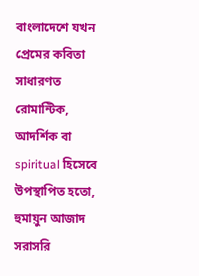বাংলাদেশে যখন প্রেমের কবিতা সাধারণত রোমান্টিক, আদর্শিক বা spiritual হিসেবে উপস্থাপিত হতো, হুমায়ুন আজাদ সরাসরি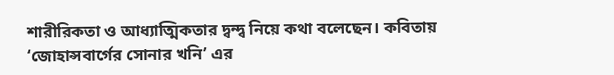শারীরিকতা ও আধ্যাত্মিকতার দ্বন্দ্ব নিয়ে কথা বলেছেন। কবিতায় ‘জোহান্সবার্গের সোনার খনি’ এর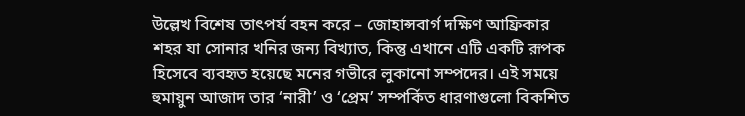উল্লেখ বিশেষ তাৎপর্য বহন করে – জোহান্সবার্গ দক্ষিণ আফ্রিকার শহর যা সোনার খনির জন্য বিখ্যাত, কিন্তু এখানে এটি একটি রূপক হিসেবে ব্যবহৃত হয়েছে মনের গভীরে লুকানো সম্পদের। এই সময়ে হুমায়ুন আজাদ তার ‘নারী’ ও ‘প্রেম’ সম্পর্কিত ধারণাগুলো বিকশিত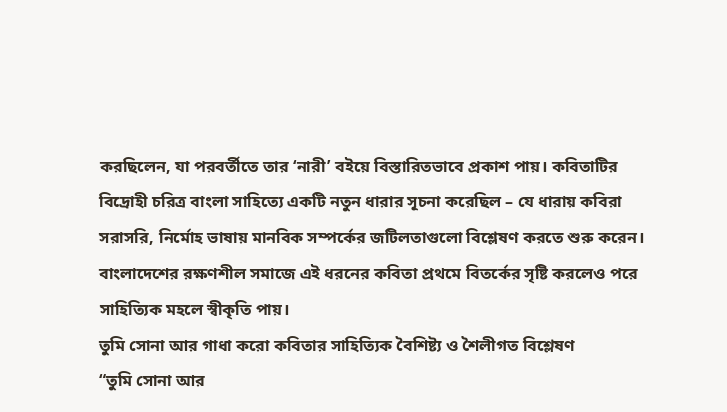করছিলেন, যা পরবর্তীতে তার ‘নারী’ বইয়ে বিস্তারিতভাবে প্রকাশ পায়। কবিতাটির বিদ্রোহী চরিত্র বাংলা সাহিত্যে একটি নতুন ধারার সূচনা করেছিল – যে ধারায় কবিরা সরাসরি, নির্মোহ ভাষায় মানবিক সম্পর্কের জটিলতাগুলো বিশ্লেষণ করতে শুরু করেন। বাংলাদেশের রক্ষণশীল সমাজে এই ধরনের কবিতা প্রথমে বিতর্কের সৃষ্টি করলেও পরে সাহিত্যিক মহলে স্বীকৃতি পায়।
তুমি সোনা আর গাধা করো কবিতার সাহিত্যিক বৈশিষ্ট্য ও শৈলীগত বিশ্লেষণ
“তুমি সোনা আর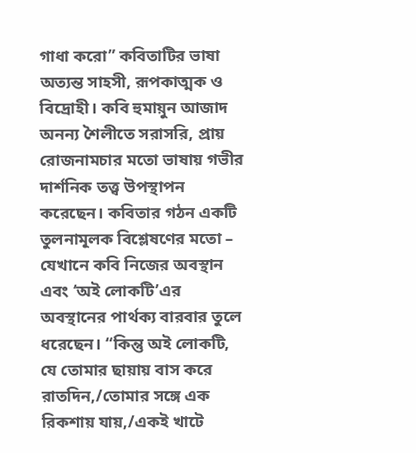গাধা করো” কবিতাটির ভাষা অত্যন্ত সাহসী, রূপকাত্মক ও বিদ্রোহী। কবি হুমায়ুন আজাদ অনন্য শৈলীতে সরাসরি, প্রায় রোজনামচার মতো ভাষায় গভীর দার্শনিক তত্ত্ব উপস্থাপন করেছেন। কবিতার গঠন একটি তুলনামূলক বিশ্লেষণের মতো – যেখানে কবি নিজের অবস্থান এবং ‘অই লোকটি’এর অবস্থানের পার্থক্য বারবার তুলে ধরেছেন। “কিন্তু অই লোকটি, যে তোমার ছায়ায় বাস করে রাতদিন,/তোমার সঙ্গে এক রিকশায় যায়,/একই খাটে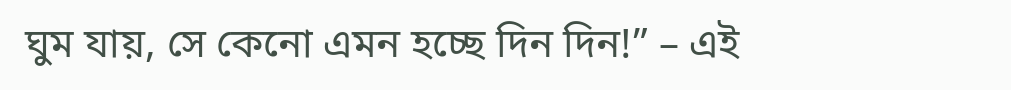ঘুম যায়, সে কেনো এমন হচ্ছে দিন দিন!” – এই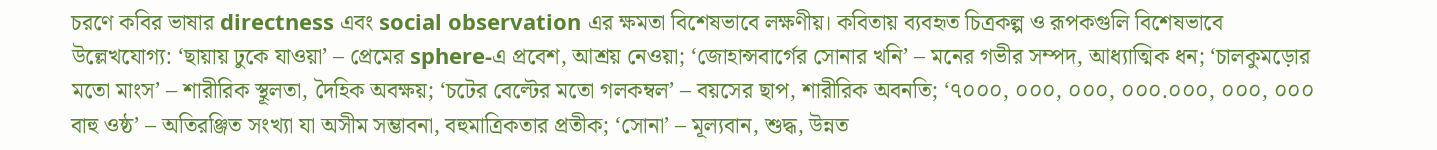চরণে কবির ভাষার directness এবং social observation এর ক্ষমতা বিশেষভাবে লক্ষণীয়। কবিতায় ব্যবহৃত চিত্রকল্প ও রূপকগুলি বিশেষভাবে উল্লেখযোগ্য: ‘ছায়ায় ঢুকে যাওয়া’ – প্রেমের sphere-এ প্রবেশ, আশ্রয় নেওয়া; ‘জোহান্সবার্গের সোনার খনি’ – মনের গভীর সম্পদ, আধ্যাত্মিক ধন; ‘চালকুমড়োর মতো মাংস’ – শারীরিক স্থূলতা, দৈহিক অবক্ষয়; ‘চটের বেল্টের মতো গলকম্বল’ – বয়সের ছাপ, শারীরিক অবনতি; ‘৭০০০, ০০০, ০০০, ০০০.০০০, ০০০, ০০০ বাহু ওষ্ঠ’ – অতিরঞ্জিত সংখ্যা যা অসীম সম্ভাবনা, বহুমাত্রিকতার প্রতীক; ‘সোনা’ – মূল্যবান, শুদ্ধ, উন্নত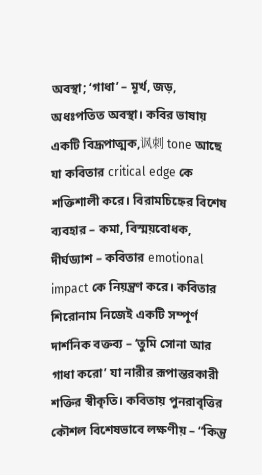অবস্থা; ‘গাধা’ – মূর্খ, জড়, অধঃপতিত অবস্থা। কবির ভাষায় একটি বিদ্রূপাত্মক,讽刺 tone আছে যা কবিতার critical edge কে শক্তিশালী করে। বিরামচিহ্নের বিশেষ ব্যবহার – কমা, বিস্ময়বোধক, দীর্ঘড্যাশ – কবিতার emotional impact কে নিয়ন্ত্রণ করে। কবিতার শিরোনাম নিজেই একটি সম্পূর্ণ দার্শনিক বক্তব্য – ‘তুমি সোনা আর গাধা করো’ যা নারীর রূপান্তরকারী শক্তির স্বীকৃতি। কবিতায় পুনরাবৃত্তির কৌশল বিশেষভাবে লক্ষণীয় – “কিন্তু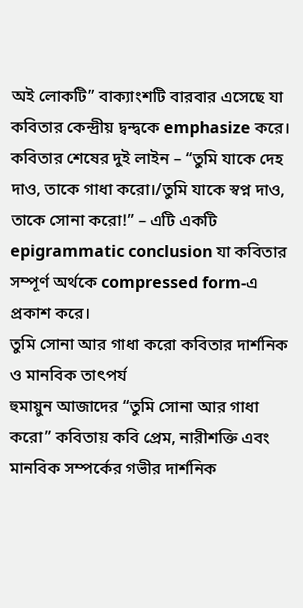অই লোকটি” বাক্যাংশটি বারবার এসেছে যা কবিতার কেন্দ্রীয় দ্বন্দ্বকে emphasize করে। কবিতার শেষের দুই লাইন – “তুমি যাকে দেহ দাও, তাকে গাধা করো।/তুমি যাকে স্বপ্ন দাও, তাকে সোনা করো!” – এটি একটি epigrammatic conclusion যা কবিতার সম্পূর্ণ অর্থকে compressed form-এ প্রকাশ করে।
তুমি সোনা আর গাধা করো কবিতার দার্শনিক ও মানবিক তাৎপর্য
হুমায়ুন আজাদের “তুমি সোনা আর গাধা করো” কবিতায় কবি প্রেম, নারীশক্তি এবং মানবিক সম্পর্কের গভীর দার্শনিক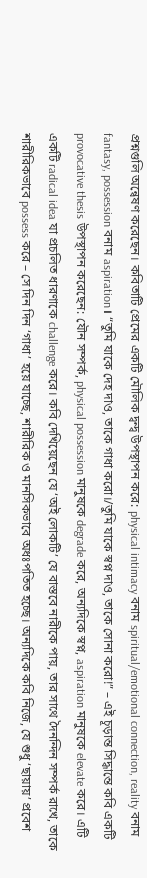প্রশ্নগুলি অন্বেষণ করেছেন। কবিতাটি প্রেমের একটি মৌলিক দ্বন্দ্ব উপস্থাপন করে: physical intimacy বনাম spiritual/emotional connection, reality বনাম fantasy, possession বনাম aspiration। “তুমি যাকে দেহ দাও, তাকে গাধা করো।/তুমি যাকে স্বপ্ন দাও, তাকে সোনা করো!” – এই চূড়ান্ত সিদ্ধান্তে কবি একটি provocative thesis উপস্থাপন করেছেন: যৌন সম্পর্ক, physical possession মানুষকে degrade করে, অন্যদিকে স্বপ্ন, aspiration মানুষকে elevate করে। এটি একটি radical idea যা প্রচলিত ধারণাকে challenge করে। কবি দেখিয়েছেন যে ‘অই লোকটি’ যে বাস্তবে নারীকে পায়, তার সাথে দৈনন্দিন সম্পর্ক রাখে, তাকে শারীরিকভাবে possess করে – সে দিন দিন ‘গাধা’ হয়ে যাচ্ছে, শারীরিক ও মানসিকভাবে অধঃপতিত হচ্ছে। অন্যদিকে কবি নিজে, যে শুধু ‘ছায়ায়’ প্রবেশ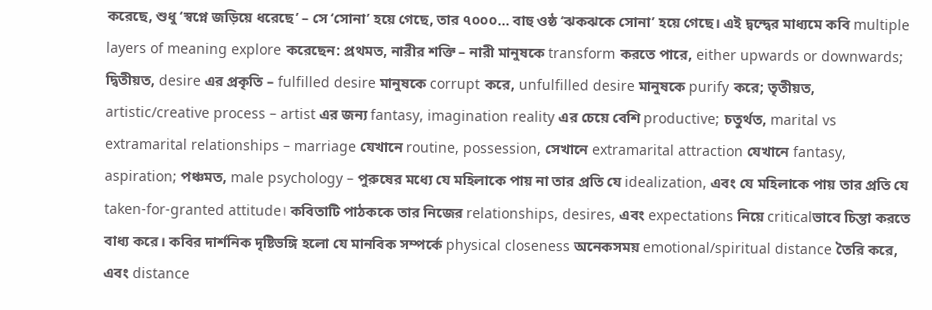করেছে, শুধু ‘স্বপ্নে জড়িয়ে ধরেছে’ – সে ‘সোনা’ হয়ে গেছে, তার ৭০০০… বাহু ওষ্ঠ ‘ঝকঝকে সোনা’ হয়ে গেছে। এই দ্বন্দ্বের মাধ্যমে কবি multiple layers of meaning explore করেছেন: প্রথমত, নারীর শক্তি – নারী মানুষকে transform করতে পারে, either upwards or downwards; দ্বিতীয়ত, desire এর প্রকৃতি – fulfilled desire মানুষকে corrupt করে, unfulfilled desire মানুষকে purify করে; তৃতীয়ত, artistic/creative process – artist এর জন্য fantasy, imagination reality এর চেয়ে বেশি productive; চতুর্থত, marital vs extramarital relationships – marriage যেখানে routine, possession, সেখানে extramarital attraction যেখানে fantasy, aspiration; পঞ্চমত, male psychology – পুরুষের মধ্যে যে মহিলাকে পায় না তার প্রতি যে idealization, এবং যে মহিলাকে পায় তার প্রতি যে taken-for-granted attitude। কবিতাটি পাঠককে তার নিজের relationships, desires, এবং expectations নিয়ে criticalভাবে চিন্তা করতে বাধ্য করে। কবির দার্শনিক দৃষ্টিভঙ্গি হলো যে মানবিক সম্পর্কে physical closeness অনেকসময় emotional/spiritual distance তৈরি করে, এবং distance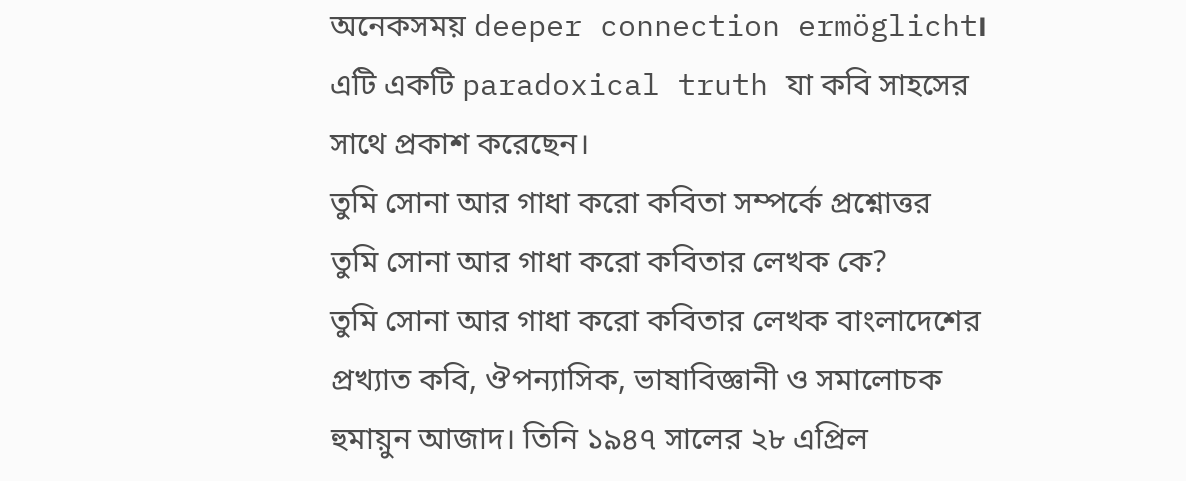অনেকসময় deeper connection ermöglicht। এটি একটি paradoxical truth যা কবি সাহসের সাথে প্রকাশ করেছেন।
তুমি সোনা আর গাধা করো কবিতা সম্পর্কে প্রশ্নোত্তর
তুমি সোনা আর গাধা করো কবিতার লেখক কে?
তুমি সোনা আর গাধা করো কবিতার লেখক বাংলাদেশের প্রখ্যাত কবি, ঔপন্যাসিক, ভাষাবিজ্ঞানী ও সমালোচক হুমায়ুন আজাদ। তিনি ১৯৪৭ সালের ২৮ এপ্রিল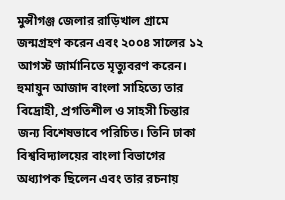মুন্সীগঞ্জ জেলার রাড়িখাল গ্রামে জন্মগ্রহণ করেন এবং ২০০৪ সালের ১২ আগস্ট জার্মানিতে মৃত্যুবরণ করেন। হুমায়ুন আজাদ বাংলা সাহিত্যে তার বিদ্রোহী, প্রগতিশীল ও সাহসী চিন্তার জন্য বিশেষভাবে পরিচিত। তিনি ঢাকা বিশ্ববিদ্যালয়ের বাংলা বিভাগের অধ্যাপক ছিলেন এবং তার রচনায়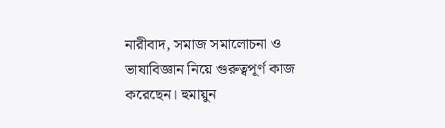নারীবাদ, সমাজ সমালোচনা ও ভাষাবিজ্ঞান নিয়ে গুরুত্বপূর্ণ কাজ করেছেন। হুমায়ুন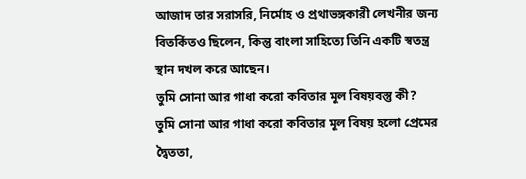আজাদ তার সরাসরি, নির্মোহ ও প্রথাভঙ্গকারী লেখনীর জন্য বিতর্কিতও ছিলেন, কিন্তু বাংলা সাহিত্যে তিনি একটি স্বতন্ত্র স্থান দখল করে আছেন।
তুমি সোনা আর গাধা করো কবিতার মূল বিষয়বস্তু কী?
তুমি সোনা আর গাধা করো কবিতার মূল বিষয় হলো প্রেমের দ্বৈততা,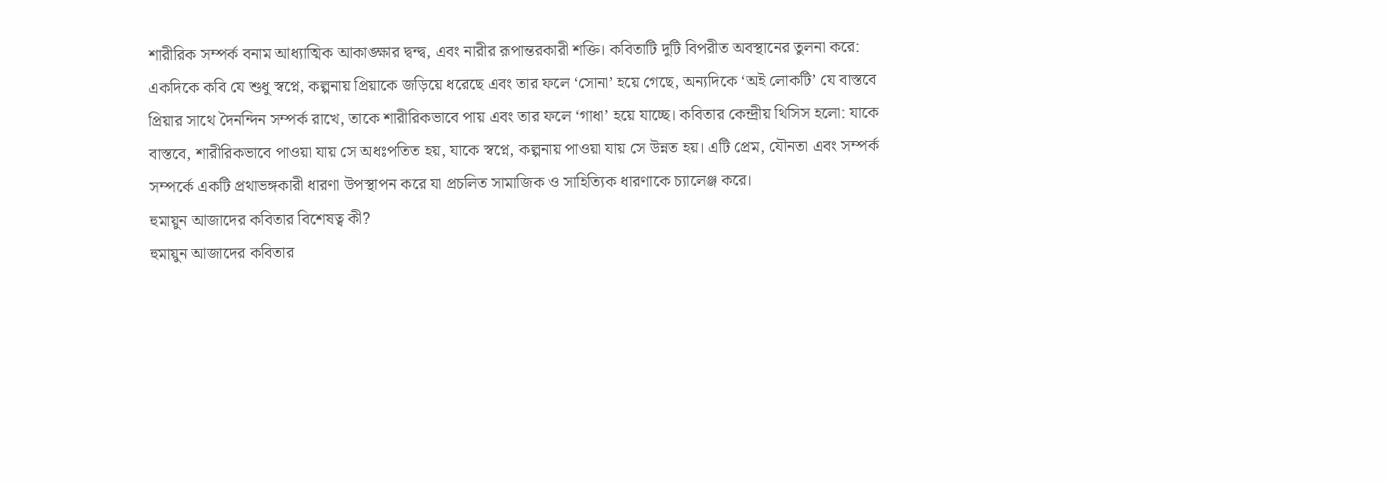শারীরিক সম্পর্ক বনাম আধ্যাত্মিক আকাঙ্ক্ষার দ্বন্দ্ব, এবং নারীর রূপান্তরকারী শক্তি। কবিতাটি দুটি বিপরীত অবস্থানের তুলনা করে: একদিকে কবি যে শুধু স্বপ্নে, কল্পনায় প্রিয়াকে জড়িয়ে ধরেছে এবং তার ফলে ‘সোনা’ হয়ে গেছে, অন্যদিকে ‘অই লোকটি’ যে বাস্তবে প্রিয়ার সাথে দৈনন্দিন সম্পর্ক রাখে, তাকে শারীরিকভাবে পায় এবং তার ফলে ‘গাধা’ হয়ে যাচ্ছে। কবিতার কেন্দ্রীয় থিসিস হলো: যাকে বাস্তবে, শারীরিকভাবে পাওয়া যায় সে অধঃপতিত হয়, যাকে স্বপ্নে, কল্পনায় পাওয়া যায় সে উন্নত হয়। এটি প্রেম, যৌনতা এবং সম্পর্ক সম্পর্কে একটি প্রথাভঙ্গকারী ধারণা উপস্থাপন করে যা প্রচলিত সামাজিক ও সাহিত্যিক ধারণাকে চ্যালেঞ্জ করে।
হুমায়ুন আজাদের কবিতার বিশেষত্ব কী?
হুমায়ুন আজাদের কবিতার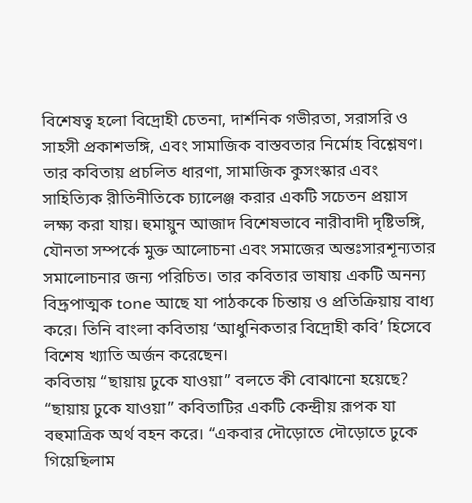বিশেষত্ব হলো বিদ্রোহী চেতনা, দার্শনিক গভীরতা, সরাসরি ও সাহসী প্রকাশভঙ্গি, এবং সামাজিক বাস্তবতার নির্মোহ বিশ্লেষণ। তার কবিতায় প্রচলিত ধারণা, সামাজিক কুসংস্কার এবং সাহিত্যিক রীতিনীতিকে চ্যালেঞ্জ করার একটি সচেতন প্রয়াস লক্ষ্য করা যায়। হুমায়ুন আজাদ বিশেষভাবে নারীবাদী দৃষ্টিভঙ্গি, যৌনতা সম্পর্কে মুক্ত আলোচনা এবং সমাজের অন্তঃসারশূন্যতার সমালোচনার জন্য পরিচিত। তার কবিতার ভাষায় একটি অনন্য বিদ্রূপাত্মক tone আছে যা পাঠককে চিন্তায় ও প্রতিক্রিয়ায় বাধ্য করে। তিনি বাংলা কবিতায় ‘আধুনিকতার বিদ্রোহী কবি’ হিসেবে বিশেষ খ্যাতি অর্জন করেছেন।
কবিতায় “ছায়ায় ঢুকে যাওয়া” বলতে কী বোঝানো হয়েছে?
“ছায়ায় ঢুকে যাওয়া” কবিতাটির একটি কেন্দ্রীয় রূপক যা বহুমাত্রিক অর্থ বহন করে। “একবার দৌড়োতে দৌড়োতে ঢুকে গিয়েছিলাম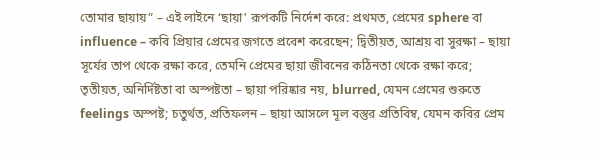তোমার ছায়ায়” – এই লাইনে ‘ছায়া’ রূপকটি নির্দেশ করে: প্রথমত, প্রেমের sphere বা influence – কবি প্রিয়ার প্রেমের জগতে প্রবেশ করেছেন; দ্বিতীয়ত, আশ্রয় বা সুরক্ষা – ছায়া সূর্যের তাপ থেকে রক্ষা করে, তেমনি প্রেমের ছায়া জীবনের কঠিনতা থেকে রক্ষা করে; তৃতীয়ত, অনির্দিষ্টতা বা অস্পষ্টতা – ছায়া পরিষ্কার নয়, blurred, যেমন প্রেমের শুরুতে feelings অস্পষ্ট; চতুর্থত, প্রতিফলন – ছায়া আসলে মূল বস্তুর প্রতিবিম্ব, যেমন কবির প্রেম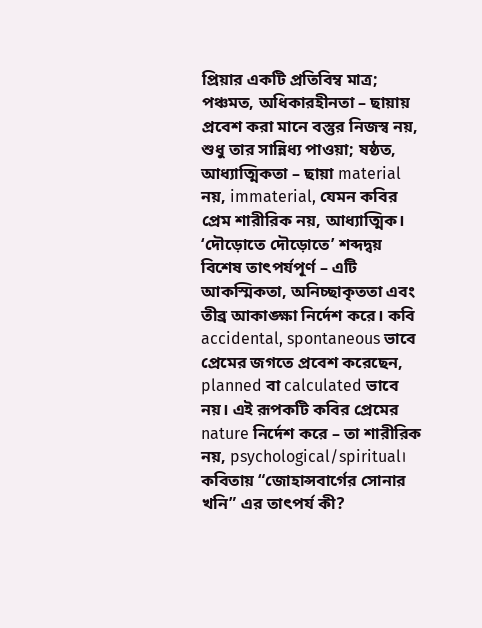প্রিয়ার একটি প্রতিবিম্ব মাত্র; পঞ্চমত, অধিকারহীনতা – ছায়ায় প্রবেশ করা মানে বস্তুর নিজস্ব নয়, শুধু তার সান্নিধ্য পাওয়া; ষষ্ঠত, আধ্যাত্মিকতা – ছায়া material নয়, immaterial, যেমন কবির প্রেম শারীরিক নয়, আধ্যাত্মিক। ‘দৌড়োতে দৌড়োতে’ শব্দদ্বয় বিশেষ তাৎপর্যপূর্ণ – এটি আকস্মিকতা, অনিচ্ছাকৃততা এবং তীব্র আকাঙ্ক্ষা নির্দেশ করে। কবি accidental, spontaneous ভাবে প্রেমের জগতে প্রবেশ করেছেন, planned বা calculated ভাবে নয়। এই রূপকটি কবির প্রেমের nature নির্দেশ করে – তা শারীরিক নয়, psychological/spiritual।
কবিতায় “জোহান্সবার্গের সোনার খনি” এর তাৎপর্য কী?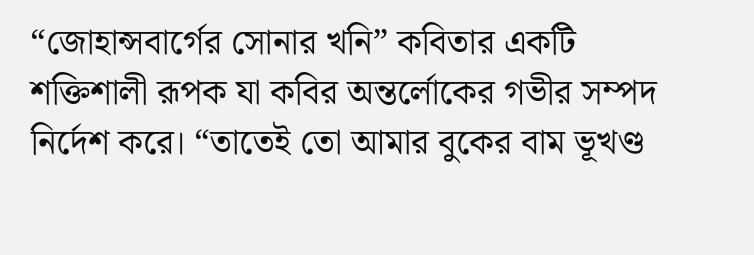“জোহান্সবার্গের সোনার খনি” কবিতার একটি শক্তিশালী রূপক যা কবির অন্তর্লোকের গভীর সম্পদ নির্দেশ করে। “তাতেই তো আমার বুকের বাম ভূখণ্ড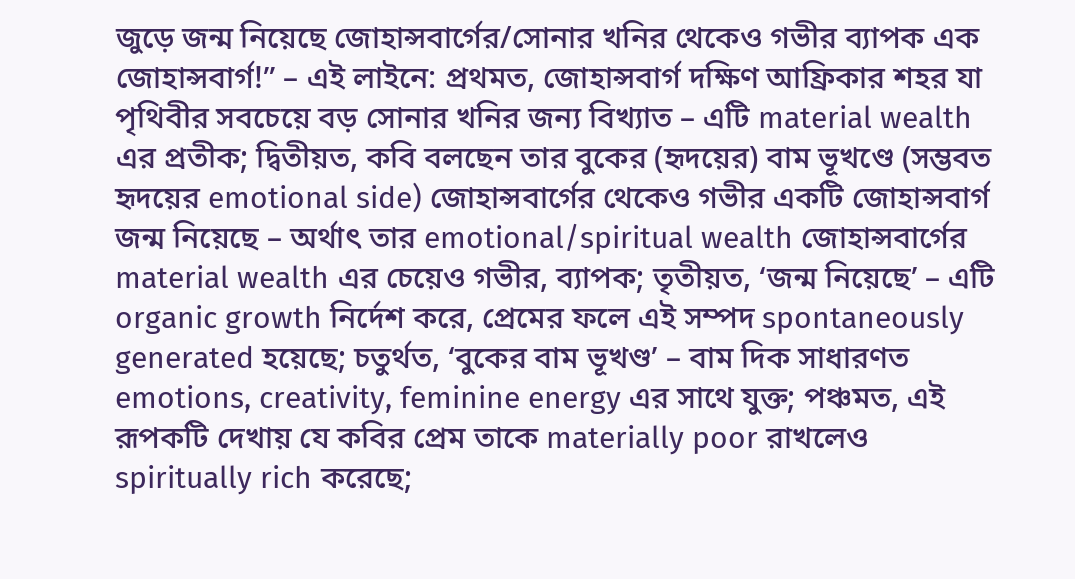জুড়ে জন্ম নিয়েছে জোহান্সবার্গের/সোনার খনির থেকেও গভীর ব্যাপক এক জোহান্সবার্গ!” – এই লাইনে: প্রথমত, জোহান্সবার্গ দক্ষিণ আফ্রিকার শহর যা পৃথিবীর সবচেয়ে বড় সোনার খনির জন্য বিখ্যাত – এটি material wealth এর প্রতীক; দ্বিতীয়ত, কবি বলছেন তার বুকের (হৃদয়ের) বাম ভূখণ্ডে (সম্ভবত হৃদয়ের emotional side) জোহান্সবার্গের থেকেও গভীর একটি জোহান্সবার্গ জন্ম নিয়েছে – অর্থাৎ তার emotional/spiritual wealth জোহান্সবার্গের material wealth এর চেয়েও গভীর, ব্যাপক; তৃতীয়ত, ‘জন্ম নিয়েছে’ – এটি organic growth নির্দেশ করে, প্রেমের ফলে এই সম্পদ spontaneously generated হয়েছে; চতুর্থত, ‘বুকের বাম ভূখণ্ড’ – বাম দিক সাধারণত emotions, creativity, feminine energy এর সাথে যুক্ত; পঞ্চমত, এই রূপকটি দেখায় যে কবির প্রেম তাকে materially poor রাখলেও spiritually rich করেছে;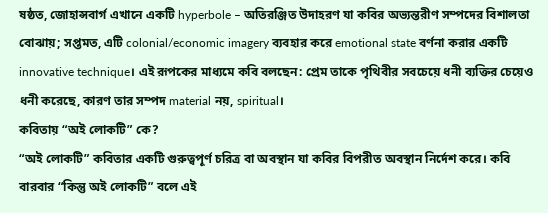ষষ্ঠত, জোহান্সবার্গ এখানে একটি hyperbole – অতিরঞ্জিত উদাহরণ যা কবির অভ্যন্তরীণ সম্পদের বিশালতা বোঝায়; সপ্তমত, এটি colonial/economic imagery ব্যবহার করে emotional state বর্ণনা করার একটি innovative technique। এই রূপকের মাধ্যমে কবি বলছেন: প্রেম তাকে পৃথিবীর সবচেয়ে ধনী ব্যক্তির চেয়েও ধনী করেছে, কারণ তার সম্পদ material নয়, spiritual।
কবিতায় “অই লোকটি” কে?
“অই লোকটি” কবিতার একটি গুরুত্বপূর্ণ চরিত্র বা অবস্থান যা কবির বিপরীত অবস্থান নির্দেশ করে। কবি বারবার “কিন্তু অই লোকটি” বলে এই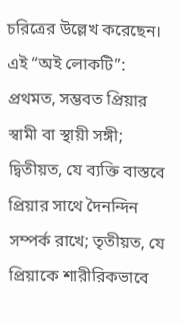চরিত্রের উল্লেখ করেছেন। এই “অই লোকটি”: প্রথমত, সম্ভবত প্রিয়ার স্বামী বা স্থায়ী সঙ্গী; দ্বিতীয়ত, যে ব্যক্তি বাস্তবে প্রিয়ার সাথে দৈনন্দিন সম্পর্ক রাখে; তৃতীয়ত, যে প্রিয়াকে শারীরিকভাবে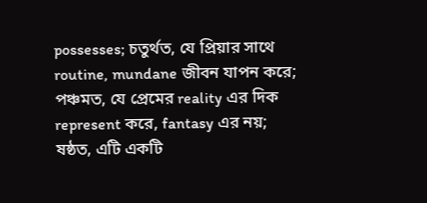possesses; চতুর্থত, যে প্রিয়ার সাথে routine, mundane জীবন যাপন করে; পঞ্চমত, যে প্রেমের reality এর দিক represent করে, fantasy এর নয়; ষষ্ঠত, এটি একটি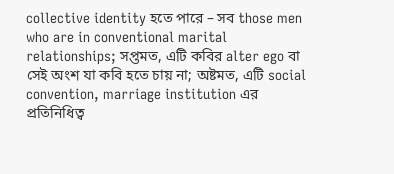collective identity হতে পারে – সব those men who are in conventional marital relationships; সপ্তমত, এটি কবির alter ego বা সেই অংশ যা কবি হতে চায় না; অষ্টমত, এটি social convention, marriage institution এর প্রতিনিধিত্ব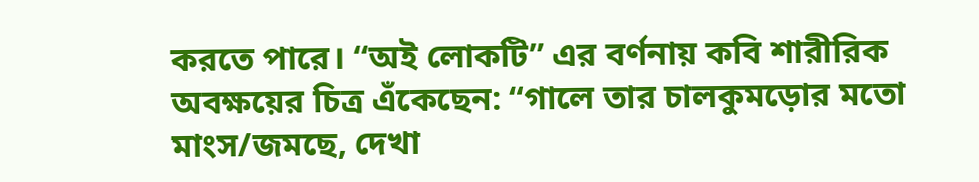করতে পারে। “অই লোকটি” এর বর্ণনায় কবি শারীরিক অবক্ষয়ের চিত্র এঁকেছেন: “গালে তার চালকুমড়োর মতো মাংস/জমছে, দেখা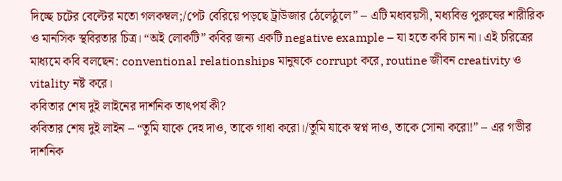দিচ্ছে চটের বেল্টের মতো গলকম্বল;/পেট বেরিয়ে পড়ছে ট্রাউজার ঠেলেঠুলে” – এটি মধ্যবয়সী, মধ্যবিত্ত পুরুষের শারীরিক ও মানসিক স্থবিরতার চিত্র। “অই লোকটি” কবির জন্য একটি negative example – যা হতে কবি চান না। এই চরিত্রের মাধ্যমে কবি বলছেন: conventional relationships মানুষকে corrupt করে, routine জীবন creativity ও vitality নষ্ট করে।
কবিতার শেষ দুই লাইনের দার্শনিক তাৎপর্য কী?
কবিতার শেষ দুই লাইন – “তুমি যাকে দেহ দাও, তাকে গাধা করো।/তুমি যাকে স্বপ্ন দাও, তাকে সোনা করো!” – এর গভীর দার্শনিক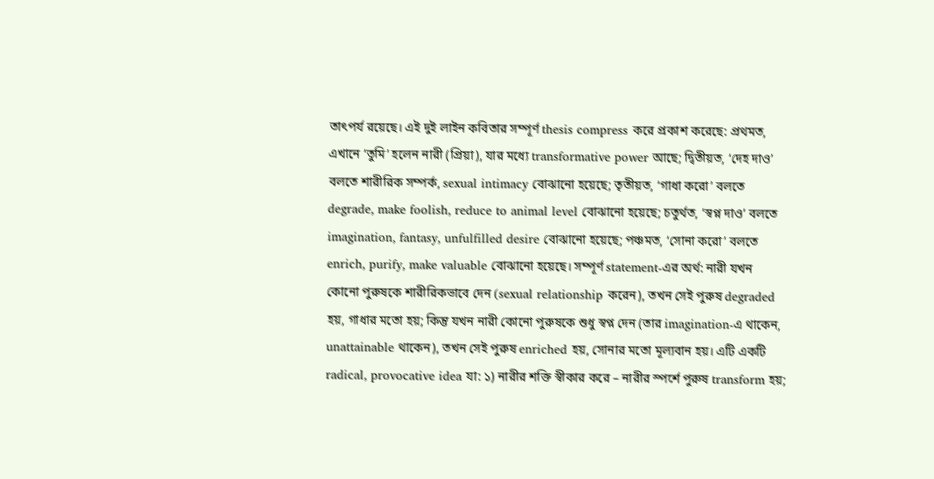তাৎপর্য রয়েছে। এই দুই লাইন কবিতার সম্পূর্ণ thesis compress করে প্রকাশ করেছে: প্রথমত, এখানে ‘তুমি’ হলেন নারী (প্রিয়া), যার মধ্যে transformative power আছে; দ্বিতীয়ত, ‘দেহ দাও’ বলতে শারীরিক সম্পর্ক, sexual intimacy বোঝানো হয়েছে; তৃতীয়ত, ‘গাধা করো’ বলতে degrade, make foolish, reduce to animal level বোঝানো হয়েছে; চতুর্থত, ‘স্বপ্ন দাও’ বলতে imagination, fantasy, unfulfilled desire বোঝানো হয়েছে; পঞ্চমত, ‘সোনা করো’ বলতে enrich, purify, make valuable বোঝানো হয়েছে। সম্পূর্ণ statement-এর অর্থ: নারী যখন কোনো পুরুষকে শারীরিকভাবে দেন (sexual relationship করেন), তখন সেই পুরুষ degraded হয়, গাধার মতো হয়; কিন্তু যখন নারী কোনো পুরুষকে শুধু স্বপ্ন দেন (তার imagination-এ থাকেন, unattainable থাকেন), তখন সেই পুরুষ enriched হয়, সোনার মতো মূল্যবান হয়। এটি একটি radical, provocative idea যা: ১) নারীর শক্তি স্বীকার করে – নারীর স্পর্শে পুরুষ transform হয়;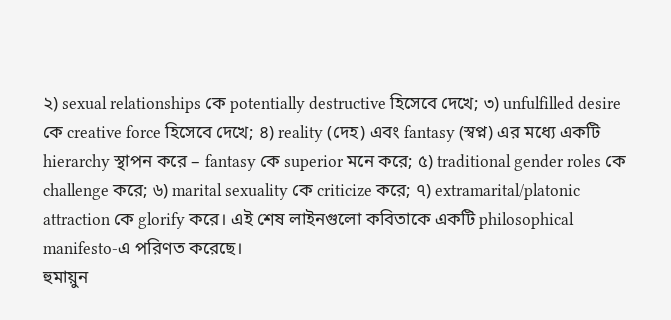২) sexual relationships কে potentially destructive হিসেবে দেখে; ৩) unfulfilled desire কে creative force হিসেবে দেখে; ৪) reality (দেহ) এবং fantasy (স্বপ্ন) এর মধ্যে একটি hierarchy স্থাপন করে – fantasy কে superior মনে করে; ৫) traditional gender roles কে challenge করে; ৬) marital sexuality কে criticize করে; ৭) extramarital/platonic attraction কে glorify করে। এই শেষ লাইনগুলো কবিতাকে একটি philosophical manifesto-এ পরিণত করেছে।
হুমায়ুন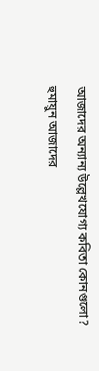আজাদের অন্যান্য উল্লেখযোগ্য কবিতা কোনগুলো?
হুমায়ুন আজাদের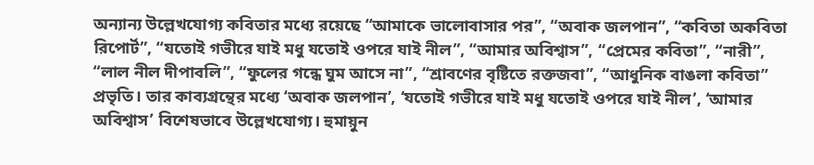অন্যান্য উল্লেখযোগ্য কবিতার মধ্যে রয়েছে “আমাকে ভালোবাসার পর”, “অবাক জলপান”, “কবিতা অকবিতা রিপোর্ট”, “যতোই গভীরে যাই মধু যতোই ওপরে যাই নীল”, “আমার অবিশ্বাস”, “প্রেমের কবিতা”, “নারী”, “লাল নীল দীপাবলি”, “ফুলের গন্ধে ঘুম আসে না”, “শ্রাবণের বৃষ্টিতে রক্তজবা”, “আধুনিক বাঙলা কবিতা” প্রভৃতি। তার কাব্যগ্রন্থের মধ্যে ‘অবাক জলপান’, ‘যতোই গভীরে যাই মধু যতোই ওপরে যাই নীল’, ‘আমার অবিশ্বাস’ বিশেষভাবে উল্লেখযোগ্য। হুমায়ুন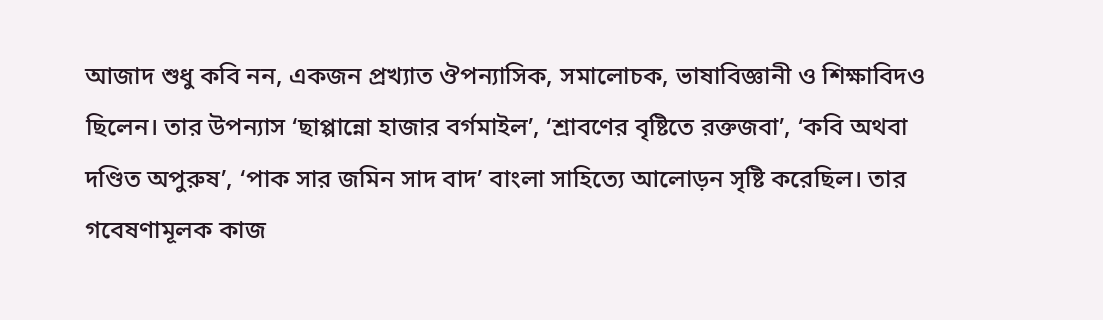আজাদ শুধু কবি নন, একজন প্রখ্যাত ঔপন্যাসিক, সমালোচক, ভাষাবিজ্ঞানী ও শিক্ষাবিদও ছিলেন। তার উপন্যাস ‘ছাপ্পান্নো হাজার বর্গমাইল’, ‘শ্রাবণের বৃষ্টিতে রক্তজবা’, ‘কবি অথবা দণ্ডিত অপুরুষ’, ‘পাক সার জমিন সাদ বাদ’ বাংলা সাহিত্যে আলোড়ন সৃষ্টি করেছিল। তার গবেষণামূলক কাজ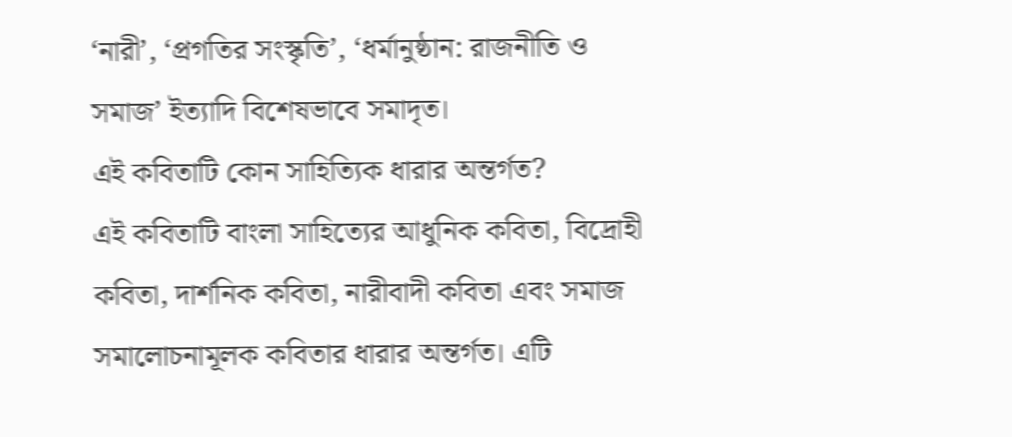‘নারী’, ‘প্রগতির সংস্কৃতি’, ‘ধর্মানুষ্ঠান: রাজনীতি ও সমাজ’ ইত্যাদি বিশেষভাবে সমাদৃত।
এই কবিতাটি কোন সাহিত্যিক ধারার অন্তর্গত?
এই কবিতাটি বাংলা সাহিত্যের আধুনিক কবিতা, বিদ্রোহী কবিতা, দার্শনিক কবিতা, নারীবাদী কবিতা এবং সমাজ সমালোচনামূলক কবিতার ধারার অন্তর্গত। এটি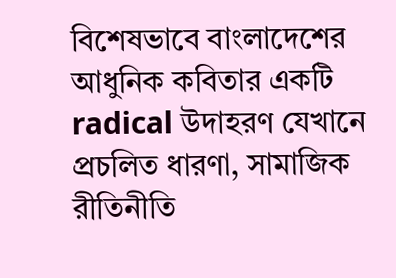বিশেষভাবে বাংলাদেশের আধুনিক কবিতার একটি radical উদাহরণ যেখানে প্রচলিত ধারণা, সামাজিক রীতিনীতি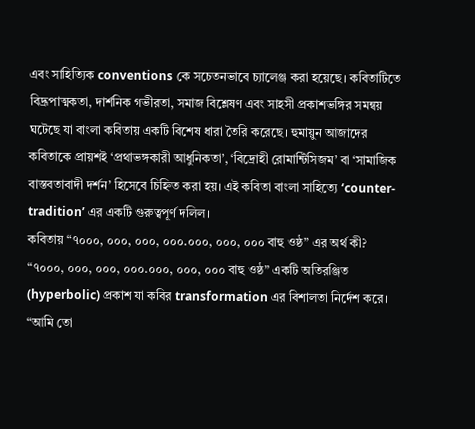এবং সাহিত্যিক conventions কে সচেতনভাবে চ্যালেঞ্জ করা হয়েছে। কবিতাটিতে বিদ্রূপাত্মকতা, দার্শনিক গভীরতা, সমাজ বিশ্লেষণ এবং সাহসী প্রকাশভঙ্গির সমন্বয় ঘটেছে যা বাংলা কবিতায় একটি বিশেষ ধারা তৈরি করেছে। হুমায়ুন আজাদের কবিতাকে প্রায়শই ‘প্রথাভঙ্গকারী আধুনিকতা’, ‘বিদ্রোহী রোমান্টিসিজম’ বা ‘সামাজিক বাস্তবতাবাদী দর্শন’ হিসেবে চিহ্নিত করা হয়। এই কবিতা বাংলা সাহিত্যে ‘counter-tradition’ এর একটি গুরুত্বপূর্ণ দলিল।
কবিতায় “৭০০০, ০০০, ০০০, ০০০.০০০, ০০০, ০০০ বাহু ওষ্ঠ” এর অর্থ কী?
“৭০০০, ০০০, ০০০, ০০০.০০০, ০০০, ০০০ বাহু ওষ্ঠ” একটি অতিরঞ্জিত (hyperbolic) প্রকাশ যা কবির transformation এর বিশালতা নির্দেশ করে। “আমি তো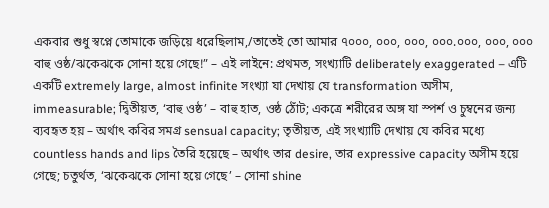একবার শুধু স্বপ্নে তোমাকে জড়িয়ে ধরেছিলাম,/তাতেই তো আমার ৭০০০, ০০০, ০০০, ০০০.০০০, ০০০, ০০০ বাহু ওষ্ঠ/ঝকেঝকে সোনা হয়ে গেছে!” – এই লাইনে: প্রথমত, সংখ্যাটি deliberately exaggerated – এটি একটি extremely large, almost infinite সংখ্যা যা দেখায় যে transformation অসীম, immeasurable; দ্বিতীয়ত, ‘বাহু ওষ্ঠ’ – বাহু হাত, ওষ্ঠ ঠোঁট; একত্রে শরীরের অঙ্গ যা স্পর্শ ও চুম্বনের জন্য ব্যবহৃত হয় – অর্থাৎ কবির সমগ্র sensual capacity; তৃতীয়ত, এই সংখ্যাটি দেখায় যে কবির মধ্যে countless hands and lips তৈরি হয়েছে – অর্থাৎ তার desire, তার expressive capacity অসীম হয়ে গেছে; চতুর্থত, ‘ঝকেঝকে সোনা হয়ে গেছে’ – সোনা shine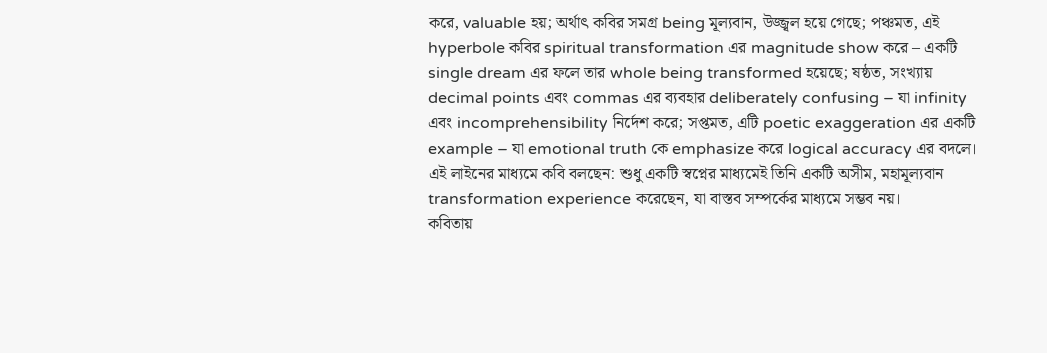করে, valuable হয়; অর্থাৎ কবির সমগ্র being মূল্যবান, উজ্জ্বল হয়ে গেছে; পঞ্চমত, এই hyperbole কবির spiritual transformation এর magnitude show করে – একটি single dream এর ফলে তার whole being transformed হয়েছে; ষষ্ঠত, সংখ্যায় decimal points এবং commas এর ব্যবহার deliberately confusing – যা infinity এবং incomprehensibility নির্দেশ করে; সপ্তমত, এটি poetic exaggeration এর একটি example – যা emotional truth কে emphasize করে logical accuracy এর বদলে। এই লাইনের মাধ্যমে কবি বলছেন: শুধু একটি স্বপ্নের মাধ্যমেই তিনি একটি অসীম, মহামূল্যবান transformation experience করেছেন, যা বাস্তব সম্পর্কের মাধ্যমে সম্ভব নয়।
কবিতায়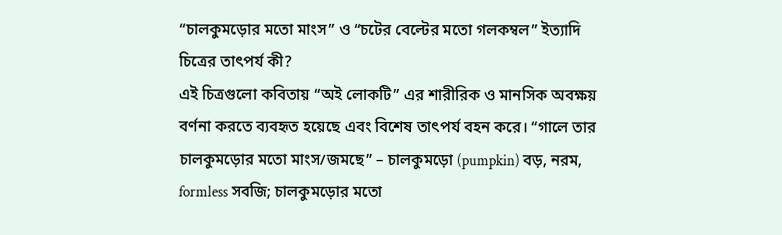“চালকুমড়োর মতো মাংস” ও “চটের বেল্টের মতো গলকম্বল” ইত্যাদি চিত্রের তাৎপর্য কী?
এই চিত্রগুলো কবিতায় “অই লোকটি” এর শারীরিক ও মানসিক অবক্ষয় বর্ণনা করতে ব্যবহৃত হয়েছে এবং বিশেষ তাৎপর্য বহন করে। “গালে তার চালকুমড়োর মতো মাংস/জমছে” – চালকুমড়ো (pumpkin) বড়, নরম, formless সবজি; চালকুমড়োর মতো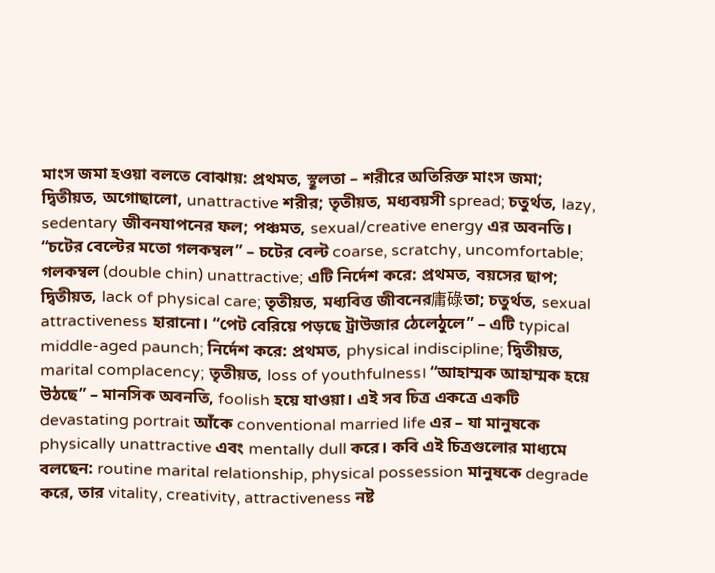মাংস জমা হওয়া বলতে বোঝায়: প্রথমত, স্থূলতা – শরীরে অতিরিক্ত মাংস জমা; দ্বিতীয়ত, অগোছালো, unattractive শরীর; তৃতীয়ত, মধ্যবয়সী spread; চতুর্থত, lazy, sedentary জীবনযাপনের ফল; পঞ্চমত, sexual/creative energy এর অবনতি। “চটের বেল্টের মতো গলকম্বল” – চটের বেল্ট coarse, scratchy, uncomfortable; গলকম্বল (double chin) unattractive; এটি নির্দেশ করে: প্রথমত, বয়সের ছাপ; দ্বিতীয়ত, lack of physical care; তৃতীয়ত, মধ্যবিত্ত জীবনের庸碌তা; চতুর্থত, sexual attractiveness হারানো। “পেট বেরিয়ে পড়ছে ট্রাউজার ঠেলেঠুলে” – এটি typical middle-aged paunch; নির্দেশ করে: প্রথমত, physical indiscipline; দ্বিতীয়ত, marital complacency; তৃতীয়ত, loss of youthfulness। “আহাম্মক আহাম্মক হয়ে উঠছে” – মানসিক অবনতি, foolish হয়ে যাওয়া। এই সব চিত্র একত্রে একটি devastating portrait আঁকে conventional married life এর – যা মানুষকে physically unattractive এবং mentally dull করে। কবি এই চিত্রগুলোর মাধ্যমে বলছেন: routine marital relationship, physical possession মানুষকে degrade করে, তার vitality, creativity, attractiveness নষ্ট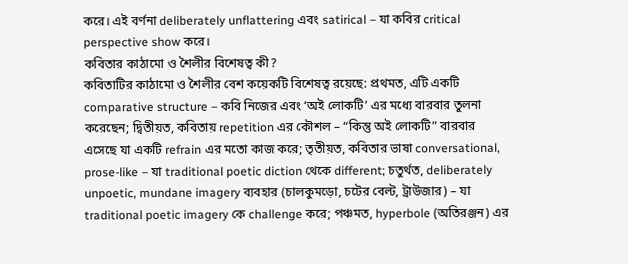করে। এই বর্ণনা deliberately unflattering এবং satirical – যা কবির critical perspective show করে।
কবিতার কাঠামো ও শৈলীর বিশেষত্ব কী?
কবিতাটির কাঠামো ও শৈলীর বেশ কয়েকটি বিশেষত্ব রয়েছে: প্রথমত, এটি একটি comparative structure – কবি নিজের এবং ‘অই লোকটি’ এর মধ্যে বারবার তুলনা করেছেন; দ্বিতীয়ত, কবিতায় repetition এর কৌশল – “কিন্তু অই লোকটি” বারবার এসেছে যা একটি refrain এর মতো কাজ করে; তৃতীয়ত, কবিতার ভাষা conversational, prose-like – যা traditional poetic diction থেকে different; চতুর্থত, deliberately unpoetic, mundane imagery ব্যবহার (চালকুমড়ো, চটের বেল্ট, ট্রাউজার) – যা traditional poetic imagery কে challenge করে; পঞ্চমত, hyperbole (অতিরঞ্জন) এর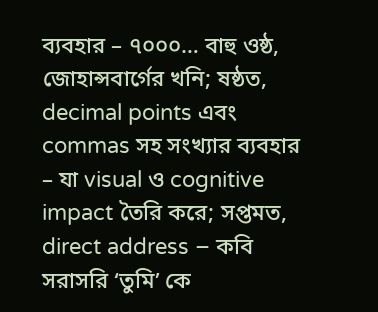ব্যবহার – ৭০০০… বাহু ওষ্ঠ, জোহান্সবার্গের খনি; ষষ্ঠত, decimal points এবং commas সহ সংখ্যার ব্যবহার – যা visual ও cognitive impact তৈরি করে; সপ্তমত, direct address – কবি সরাসরি ‘তুমি’ কে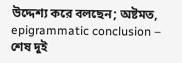উদ্দেশ্য করে বলছেন; অষ্টমত, epigrammatic conclusion – শেষ দুই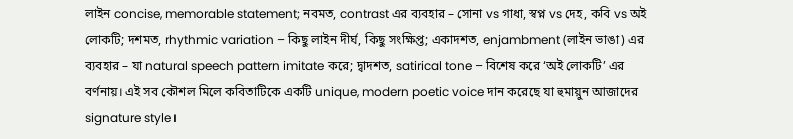লাইন concise, memorable statement; নবমত, contrast এর ব্যবহার – সোনা vs গাধা, স্বপ্ন vs দেহ, কবি vs অই লোকটি; দশমত, rhythmic variation – কিছু লাইন দীর্ঘ, কিছু সংক্ষিপ্ত; একাদশত, enjambment (লাইন ভাঙা) এর ব্যবহার – যা natural speech pattern imitate করে; দ্বাদশত, satirical tone – বিশেষ করে ‘অই লোকটি’ এর বর্ণনায়। এই সব কৌশল মিলে কবিতাটিকে একটি unique, modern poetic voice দান করেছে যা হুমায়ুন আজাদের signature style।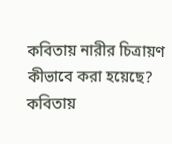কবিতায় নারীর চিত্রায়ণ কীভাবে করা হয়েছে?
কবিতায়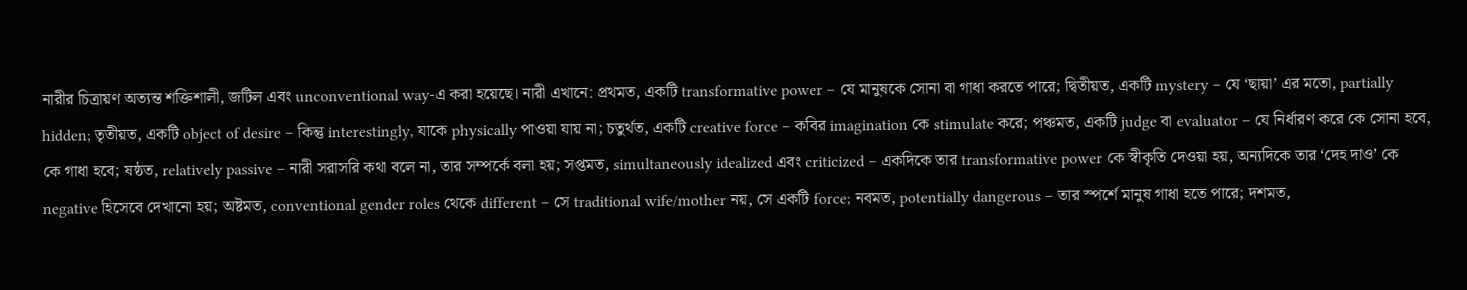নারীর চিত্রায়ণ অত্যন্ত শক্তিশালী, জটিল এবং unconventional way-এ করা হয়েছে। নারী এখানে: প্রথমত, একটি transformative power – যে মানুষকে সোনা বা গাধা করতে পারে; দ্বিতীয়ত, একটি mystery – যে ‘ছায়া’ এর মতো, partially hidden; তৃতীয়ত, একটি object of desire – কিন্তু interestingly, যাকে physically পাওয়া যায় না; চতুর্থত, একটি creative force – কবির imagination কে stimulate করে; পঞ্চমত, একটি judge বা evaluator – যে নির্ধারণ করে কে সোনা হবে, কে গাধা হবে; ষষ্ঠত, relatively passive – নারী সরাসরি কথা বলে না, তার সম্পর্কে বলা হয়; সপ্তমত, simultaneously idealized এবং criticized – একদিকে তার transformative power কে স্বীকৃতি দেওয়া হয়, অন্যদিকে তার ‘দেহ দাও’ কে negative হিসেবে দেখানো হয়; অষ্টমত, conventional gender roles থেকে different – সে traditional wife/mother নয়, সে একটি force; নবমত, potentially dangerous – তার স্পর্শে মানুষ গাধা হতে পারে; দশমত,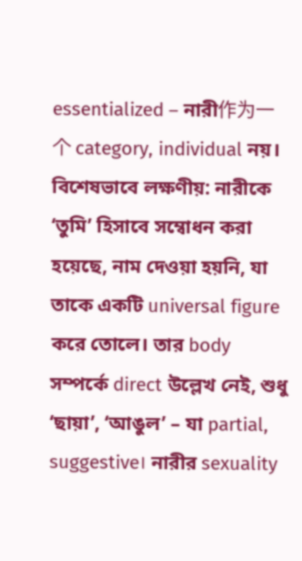essentialized – নারী作为一个 category, individual নয়। বিশেষভাবে লক্ষণীয়: নারীকে ‘তুমি’ হিসাবে সম্বোধন করা হয়েছে, নাম দেওয়া হয়নি, যা তাকে একটি universal figure করে তোলে। তার body সম্পর্কে direct উল্লেখ নেই, শুধু ‘ছায়া’, ‘আঙুল’ – যা partial, suggestive। নারীর sexuality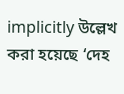implicitly উল্লেখ করা হয়েছে ‘দেহ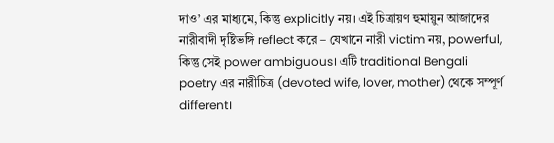দাও’ এর মাধ্যমে, কিন্তু explicitly নয়। এই চিত্রায়ণ হুমায়ুন আজাদের নারীবাদী দৃষ্টিভঙ্গি reflect করে – যেখানে নারী victim নয়, powerful, কিন্তু সেই power ambiguous। এটি traditional Bengali poetry এর নারীচিত্র (devoted wife, lover, mother) থেকে সম্পূর্ণ different।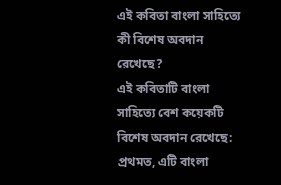এই কবিতা বাংলা সাহিত্যে কী বিশেষ অবদান রেখেছে?
এই কবিতাটি বাংলা সাহিত্যে বেশ কয়েকটি বিশেষ অবদান রেখেছে: প্রথমত, এটি বাংলা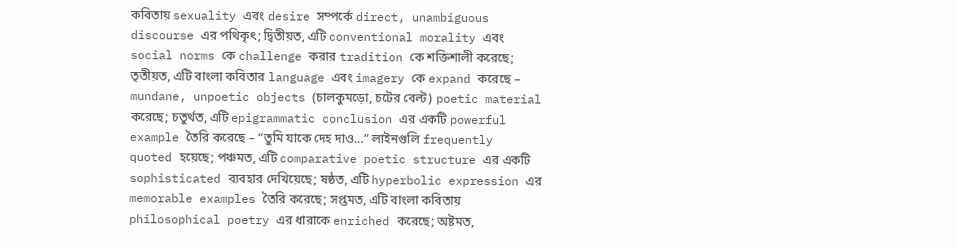কবিতায় sexuality এবং desire সম্পর্কে direct, unambiguous discourse এর পথিকৃৎ; দ্বিতীয়ত, এটি conventional morality এবং social norms কে challenge করার tradition কে শক্তিশালী করেছে; তৃতীয়ত, এটি বাংলা কবিতার language এবং imagery কে expand করেছে – mundane, unpoetic objects (চালকুমড়ো, চটের বেল্ট) poetic material করেছে; চতুর্থত, এটি epigrammatic conclusion এর একটি powerful example তৈরি করেছে – “তুমি যাকে দেহ দাও…” লাইনগুলি frequently quoted হয়েছে; পঞ্চমত, এটি comparative poetic structure এর একটি sophisticated ব্যবহার দেখিয়েছে; ষষ্ঠত, এটি hyperbolic expression এর memorable examples তৈরি করেছে; সপ্তমত, এটি বাংলা কবিতায় philosophical poetry এর ধারাকে enriched করেছে; অষ্টমত,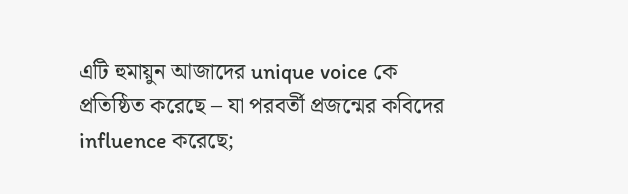এটি হুমায়ুন আজাদের unique voice কে প্রতিষ্ঠিত করেছে – যা পরবর্তী প্রজন্মের কবিদের influence করেছে;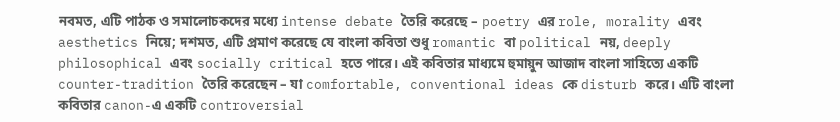নবমত, এটি পাঠক ও সমালোচকদের মধ্যে intense debate তৈরি করেছে – poetry এর role, morality এবং aesthetics নিয়ে; দশমত, এটি প্রমাণ করেছে যে বাংলা কবিতা শুধু romantic বা political নয়, deeply philosophical এবং socially critical হতে পারে। এই কবিতার মাধ্যমে হুমায়ুন আজাদ বাংলা সাহিত্যে একটি counter-tradition তৈরি করেছেন – যা comfortable, conventional ideas কে disturb করে। এটি বাংলা কবিতার canon-এ একটি controversial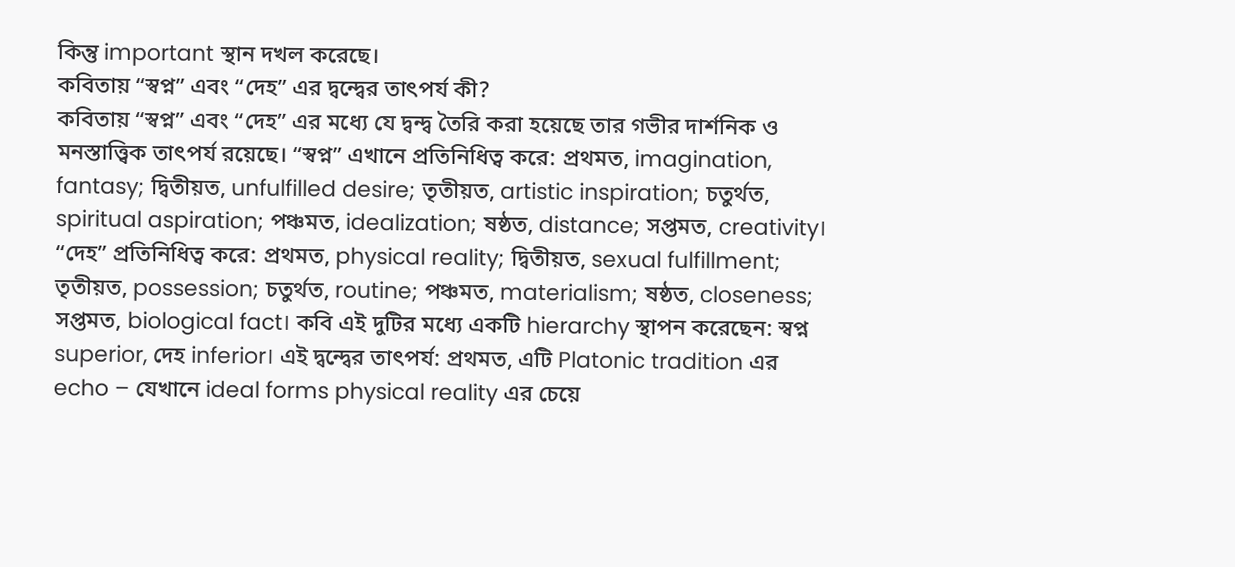কিন্তু important স্থান দখল করেছে।
কবিতায় “স্বপ্ন” এবং “দেহ” এর দ্বন্দ্বের তাৎপর্য কী?
কবিতায় “স্বপ্ন” এবং “দেহ” এর মধ্যে যে দ্বন্দ্ব তৈরি করা হয়েছে তার গভীর দার্শনিক ও মনস্তাত্ত্বিক তাৎপর্য রয়েছে। “স্বপ্ন” এখানে প্রতিনিধিত্ব করে: প্রথমত, imagination, fantasy; দ্বিতীয়ত, unfulfilled desire; তৃতীয়ত, artistic inspiration; চতুর্থত, spiritual aspiration; পঞ্চমত, idealization; ষষ্ঠত, distance; সপ্তমত, creativity। “দেহ” প্রতিনিধিত্ব করে: প্রথমত, physical reality; দ্বিতীয়ত, sexual fulfillment; তৃতীয়ত, possession; চতুর্থত, routine; পঞ্চমত, materialism; ষষ্ঠত, closeness; সপ্তমত, biological fact। কবি এই দুটির মধ্যে একটি hierarchy স্থাপন করেছেন: স্বপ্ন superior, দেহ inferior। এই দ্বন্দ্বের তাৎপর্য: প্রথমত, এটি Platonic tradition এর echo – যেখানে ideal forms physical reality এর চেয়ে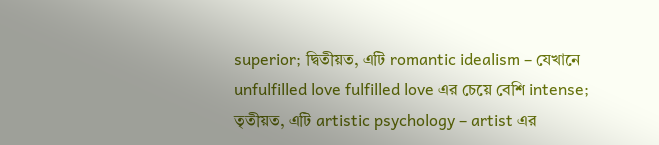superior; দ্বিতীয়ত, এটি romantic idealism – যেখানে unfulfilled love fulfilled love এর চেয়ে বেশি intense; তৃতীয়ত, এটি artistic psychology – artist এর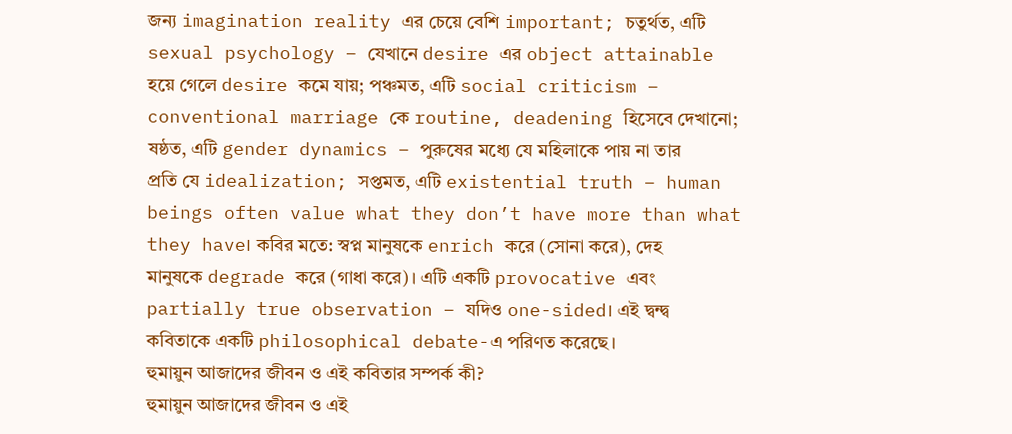জন্য imagination reality এর চেয়ে বেশি important; চতুর্থত, এটি sexual psychology – যেখানে desire এর object attainable হয়ে গেলে desire কমে যায়; পঞ্চমত, এটি social criticism – conventional marriage কে routine, deadening হিসেবে দেখানো; ষষ্ঠত, এটি gender dynamics – পুরুষের মধ্যে যে মহিলাকে পায় না তার প্রতি যে idealization; সপ্তমত, এটি existential truth – human beings often value what they don’t have more than what they have। কবির মতে: স্বপ্ন মানুষকে enrich করে (সোনা করে), দেহ মানুষকে degrade করে (গাধা করে)। এটি একটি provocative এবং partially true observation – যদিও one-sided। এই দ্বন্দ্ব কবিতাকে একটি philosophical debate-এ পরিণত করেছে।
হুমায়ুন আজাদের জীবন ও এই কবিতার সম্পর্ক কী?
হুমায়ুন আজাদের জীবন ও এই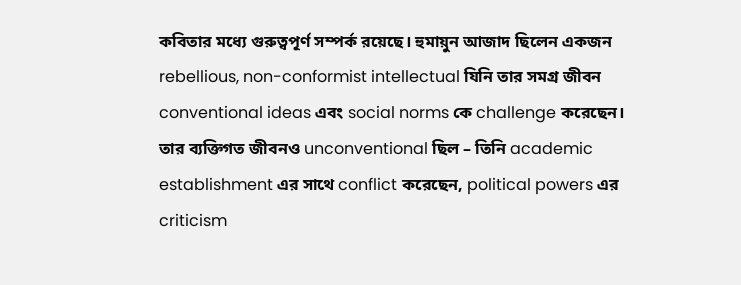কবিতার মধ্যে গুরুত্বপূর্ণ সম্পর্ক রয়েছে। হুমায়ুন আজাদ ছিলেন একজন rebellious, non-conformist intellectual যিনি তার সমগ্র জীবন conventional ideas এবং social norms কে challenge করেছেন। তার ব্যক্তিগত জীবনও unconventional ছিল – তিনি academic establishment এর সাথে conflict করেছেন, political powers এর criticism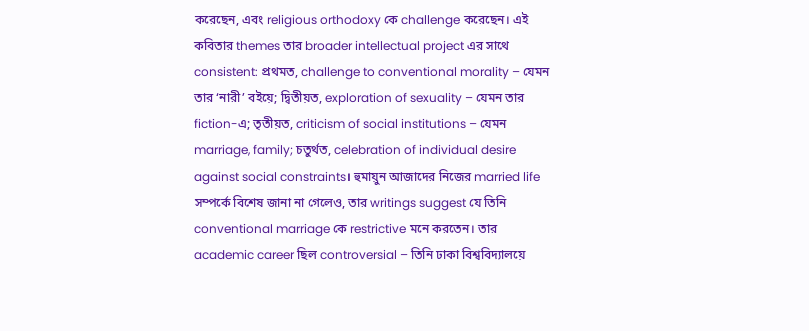করেছেন, এবং religious orthodoxy কে challenge করেছেন। এই কবিতার themes তার broader intellectual project এর সাথে consistent: প্রথমত, challenge to conventional morality – যেমন তার ‘নারী’ বইয়ে; দ্বিতীয়ত, exploration of sexuality – যেমন তার fiction-এ; তৃতীয়ত, criticism of social institutions – যেমন marriage, family; চতুর্থত, celebration of individual desire against social constraints। হুমায়ুন আজাদের নিজের married life সম্পর্কে বিশেষ জানা না গেলেও, তার writings suggest যে তিনি conventional marriage কে restrictive মনে করতেন। তার academic career ছিল controversial – তিনি ঢাকা বিশ্ববিদ্যালয়ে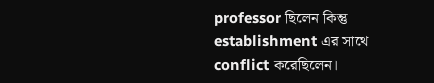professor ছিলেন কিন্তু establishment এর সাথে conflict করেছিলেন।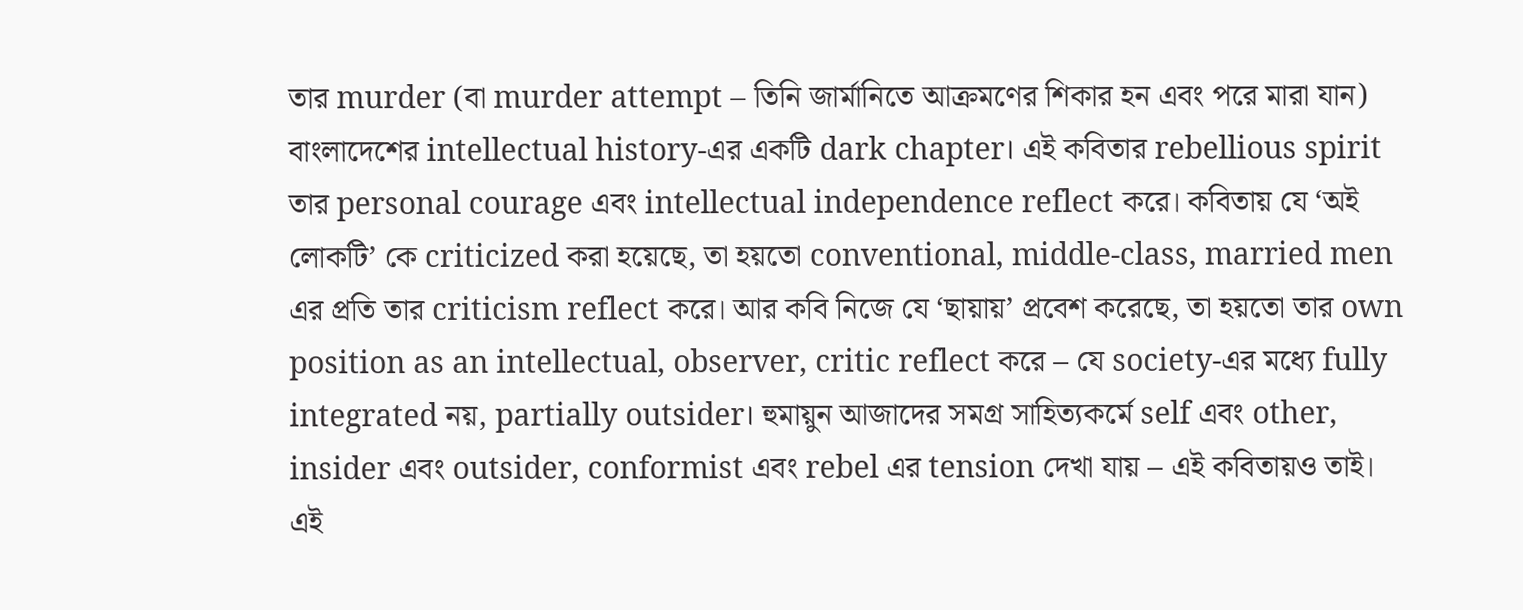তার murder (বা murder attempt – তিনি জার্মানিতে আক্রমণের শিকার হন এবং পরে মারা যান) বাংলাদেশের intellectual history-এর একটি dark chapter। এই কবিতার rebellious spirit তার personal courage এবং intellectual independence reflect করে। কবিতায় যে ‘অই লোকটি’ কে criticized করা হয়েছে, তা হয়তো conventional, middle-class, married men এর প্রতি তার criticism reflect করে। আর কবি নিজে যে ‘ছায়ায়’ প্রবেশ করেছে, তা হয়তো তার own position as an intellectual, observer, critic reflect করে – যে society-এর মধ্যে fully integrated নয়, partially outsider। হুমায়ুন আজাদের সমগ্র সাহিত্যকর্মে self এবং other, insider এবং outsider, conformist এবং rebel এর tension দেখা যায় – এই কবিতায়ও তাই। এই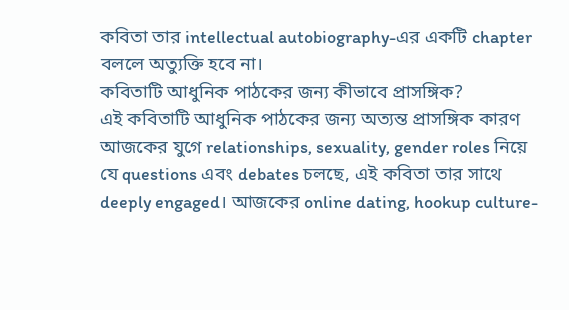কবিতা তার intellectual autobiography-এর একটি chapter বললে অত্যুক্তি হবে না।
কবিতাটি আধুনিক পাঠকের জন্য কীভাবে প্রাসঙ্গিক?
এই কবিতাটি আধুনিক পাঠকের জন্য অত্যন্ত প্রাসঙ্গিক কারণ আজকের যুগে relationships, sexuality, gender roles নিয়ে যে questions এবং debates চলছে, এই কবিতা তার সাথে deeply engaged। আজকের online dating, hookup culture-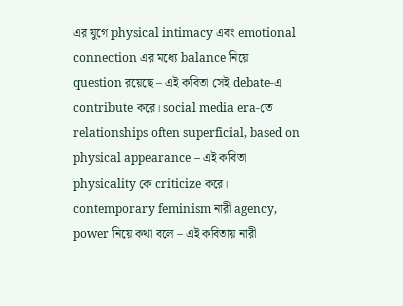এর যুগে physical intimacy এবং emotional connection এর মধ্যে balance নিয়ে question রয়েছে – এই কবিতা সেই debate-এ contribute করে। social media era-তে relationships often superficial, based on physical appearance – এই কবিতা physicality কে criticize করে। contemporary feminism নারী agency, power নিয়ে কথা বলে – এই কবিতায় নারী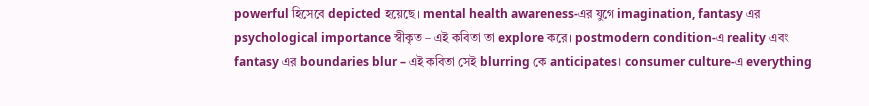powerful হিসেবে depicted হয়েছে। mental health awareness-এর যুগে imagination, fantasy এর psychological importance স্বীকৃত – এই কবিতা তা explore করে। postmodern condition-এ reality এবং fantasy এর boundaries blur – এই কবিতা সেই blurring কে anticipates। consumer culture-এ everything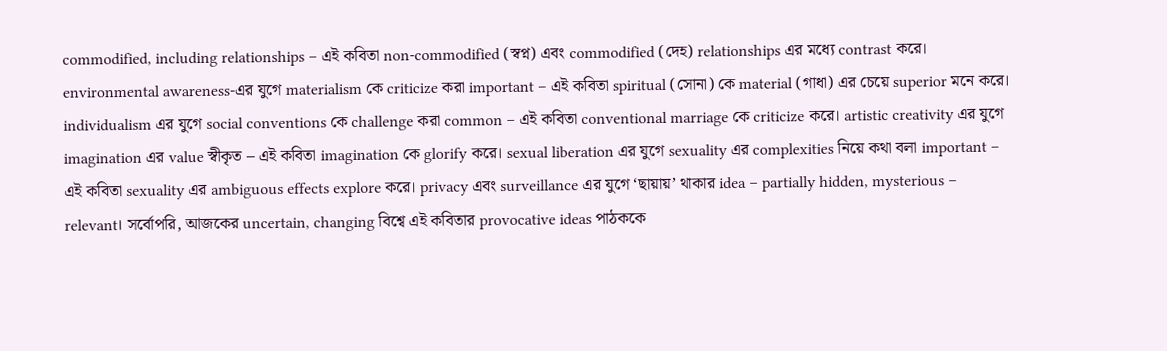commodified, including relationships – এই কবিতা non-commodified (স্বপ্ন) এবং commodified (দেহ) relationships এর মধ্যে contrast করে। environmental awareness-এর যুগে materialism কে criticize করা important – এই কবিতা spiritual (সোনা) কে material (গাধা) এর চেয়ে superior মনে করে। individualism এর যুগে social conventions কে challenge করা common – এই কবিতা conventional marriage কে criticize করে। artistic creativity এর যুগে imagination এর value স্বীকৃত – এই কবিতা imagination কে glorify করে। sexual liberation এর যুগে sexuality এর complexities নিয়ে কথা বলা important – এই কবিতা sexuality এর ambiguous effects explore করে। privacy এবং surveillance এর যুগে ‘ছায়ায়’ থাকার idea – partially hidden, mysterious – relevant। সর্বোপরি, আজকের uncertain, changing বিশ্বে এই কবিতার provocative ideas পাঠককে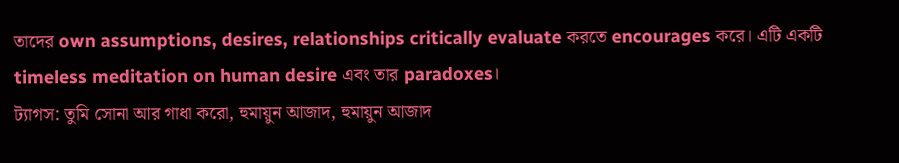তাদের own assumptions, desires, relationships critically evaluate করতে encourages করে। এটি একটি timeless meditation on human desire এবং তার paradoxes।
ট্যাগস: তুমি সোনা আর গাধা করো, হুমায়ুন আজাদ, হুমায়ুন আজাদ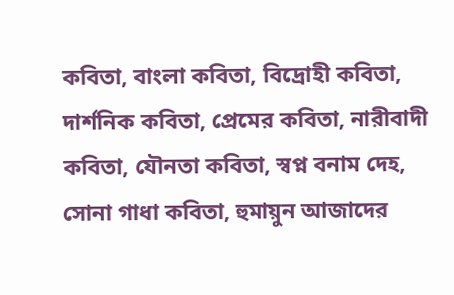কবিতা, বাংলা কবিতা, বিদ্রোহী কবিতা, দার্শনিক কবিতা, প্রেমের কবিতা, নারীবাদী কবিতা, যৌনতা কবিতা, স্বপ্ন বনাম দেহ, সোনা গাধা কবিতা, হুমায়ুন আজাদের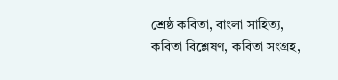শ্রেষ্ঠ কবিতা, বাংলা সাহিত্য, কবিতা বিশ্লেষণ, কবিতা সংগ্রহ,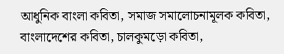আধুনিক বাংলা কবিতা, সমাজ সমালোচনামূলক কবিতা, বাংলাদেশের কবিতা, চালকুমড়ো কবিতা,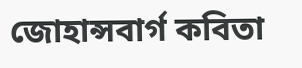জোহান্সবার্গ কবিতা